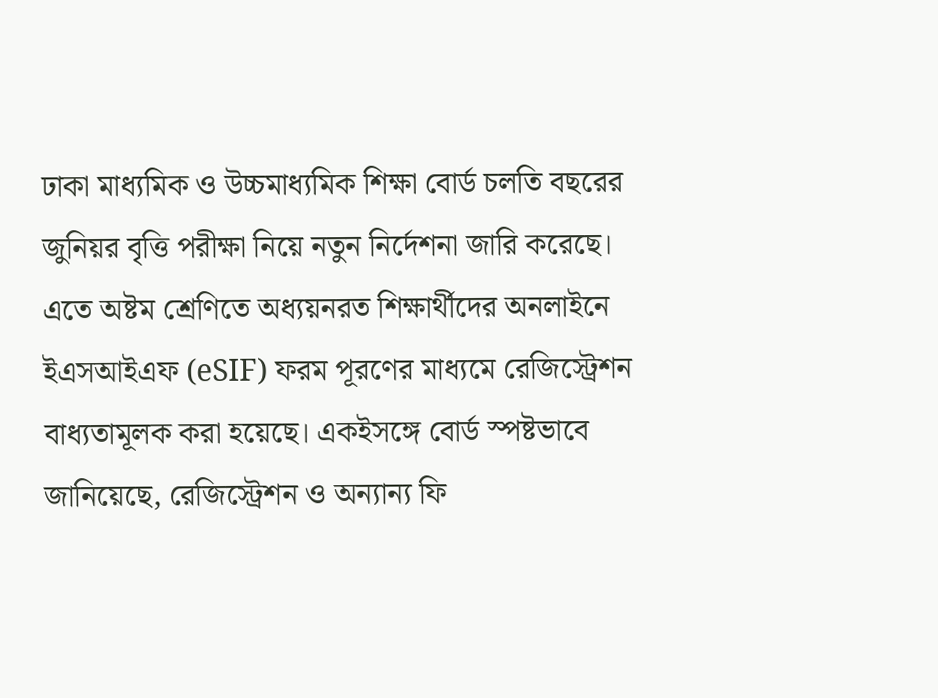ঢাকা মাধ্যমিক ও উচ্চমাধ্যমিক শিক্ষা বোর্ড চলতি বছরের জুনিয়র বৃত্তি পরীক্ষা নিয়ে নতুন নির্দেশনা জারি করেছে। এতে অষ্টম শ্রেণিতে অধ্যয়নরত শিক্ষার্থীদের অনলাইনে ইএসআইএফ (eSIF) ফরম পূরণের মাধ্যমে রেজিস্ট্রেশন বাধ্যতামূলক করা হয়েছে। একইসঙ্গে বোর্ড স্পষ্টভাবে জানিয়েছে, রেজিস্ট্রেশন ও অন্যান্য ফি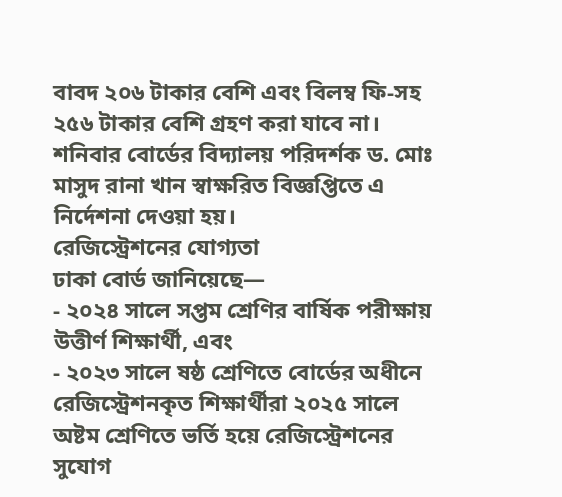বাবদ ২০৬ টাকার বেশি এবং বিলম্ব ফি-সহ ২৫৬ টাকার বেশি গ্রহণ করা যাবে না।
শনিবার বোর্ডের বিদ্যালয় পরিদর্শক ড. মোঃ মাসুদ রানা খান স্বাক্ষরিত বিজ্ঞপ্তিতে এ নির্দেশনা দেওয়া হয়।
রেজিস্ট্রেশনের যোগ্যতা
ঢাকা বোর্ড জানিয়েছে—
- ২০২৪ সালে সপ্তম শ্রেণির বার্ষিক পরীক্ষায় উত্তীর্ণ শিক্ষার্থী, এবং
- ২০২৩ সালে ষষ্ঠ শ্রেণিতে বোর্ডের অধীনে রেজিস্ট্রেশনকৃত শিক্ষার্থীরা ২০২৫ সালে অষ্টম শ্রেণিতে ভর্তি হয়ে রেজিস্ট্রেশনের সুযোগ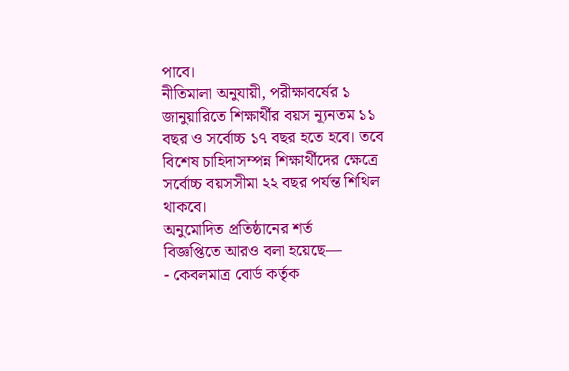পাবে।
নীতিমালা অনুযায়ী, পরীক্ষাবর্ষের ১ জানুয়ারিতে শিক্ষার্থীর বয়স ন্যূনতম ১১ বছর ও সর্বোচ্চ ১৭ বছর হতে হবে। তবে বিশেষ চাহিদাসম্পন্ন শিক্ষার্থীদের ক্ষেত্রে সর্বোচ্চ বয়সসীমা ২২ বছর পর্যন্ত শিথিল থাকবে।
অনুমোদিত প্রতিষ্ঠানের শর্ত
বিজ্ঞপ্তিতে আরও বলা হয়েছে—
- কেবলমাত্র বোর্ড কর্তৃক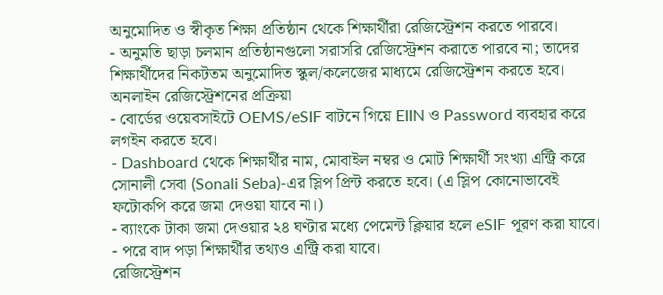অনুমোদিত ও স্বীকৃত শিক্ষা প্রতিষ্ঠান থেকে শিক্ষার্থীরা রেজিস্ট্রেশন করতে পারবে।
- অনুমতি ছাড়া চলমান প্রতিষ্ঠানগুলো সরাসরি রেজিস্ট্রেশন করাতে পারবে না; তাদের শিক্ষার্থীদের নিকটতম অনুমোদিত স্কুল/কলেজের মাধ্যমে রেজিস্ট্রেশন করতে হবে।
অনলাইন রেজিস্ট্রেশনের প্রক্রিয়া
- বোর্ডের ওয়েবসাইটে OEMS/eSIF বাটনে গিয়ে EIIN ও Password ব্যবহার করে লগইন করতে হবে।
- Dashboard থেকে শিক্ষার্থীর নাম, মোবাইল নম্বর ও মোট শিক্ষার্থী সংখ্যা এন্ট্রি করে সোনালী সেবা (Sonali Seba)-এর স্লিপ প্রিন্ট করতে হবে। (এ স্লিপ কোনোভাবেই ফটোকপি করে জমা দেওয়া যাবে না।)
- ব্যাংকে টাকা জমা দেওয়ার ২৪ ঘণ্টার মধ্যে পেমেন্ট ক্লিয়ার হলে eSIF পূরণ করা যাবে।
- পরে বাদ পড়া শিক্ষার্থীর তথ্যও এন্ট্রি করা যাবে।
রেজিস্ট্রেশন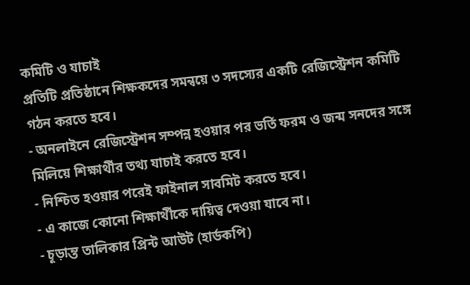কমিটি ও যাচাই
প্রতিটি প্রতিষ্ঠানে শিক্ষকদের সমন্বয়ে ৩ সদস্যের একটি রেজিস্ট্রেশন কমিটি গঠন করতে হবে।
- অনলাইনে রেজিস্ট্রেশন সম্পন্ন হওয়ার পর ভর্তি ফরম ও জন্ম সনদের সঙ্গে মিলিয়ে শিক্ষার্থীর তথ্য যাচাই করতে হবে।
- নিশ্চিত হওয়ার পরেই ফাইনাল সাবমিট করতে হবে।
- এ কাজে কোনো শিক্ষার্থীকে দায়িত্ব দেওয়া যাবে না।
- চূড়ান্ত তালিকার প্রিন্ট আউট (হার্ডকপি)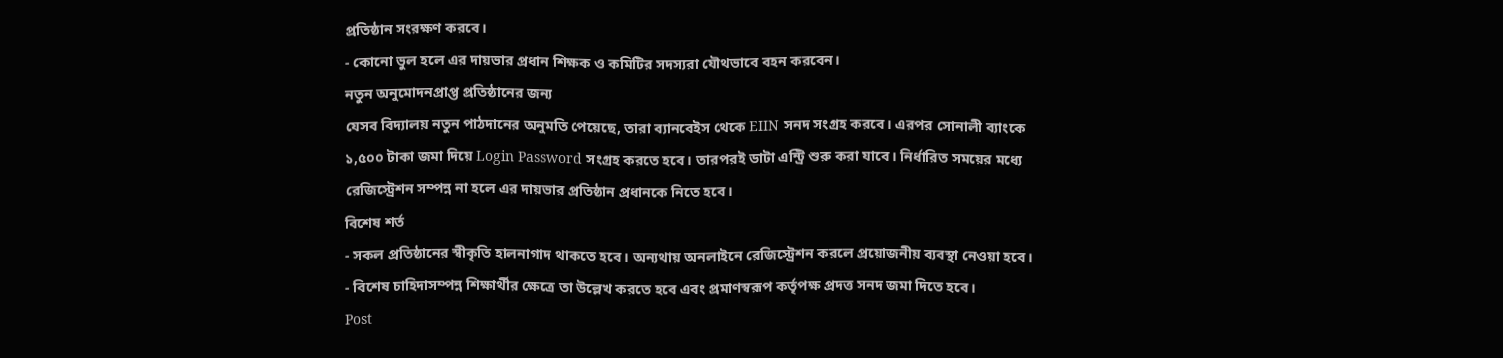প্রতিষ্ঠান সংরক্ষণ করবে।
- কোনো ভুল হলে এর দায়ভার প্রধান শিক্ষক ও কমিটির সদস্যরা যৌথভাবে বহন করবেন।
নতুন অনুমোদনপ্রাপ্ত প্রতিষ্ঠানের জন্য
যেসব বিদ্যালয় নতুন পাঠদানের অনুমতি পেয়েছে, তারা ব্যানবেইস থেকে EIIN সনদ সংগ্রহ করবে। এরপর সোনালী ব্যাংকে ১,৫০০ টাকা জমা দিয়ে Login Password সংগ্রহ করতে হবে। তারপরই ডাটা এন্ট্রি শুরু করা যাবে। নির্ধারিত সময়ের মধ্যে রেজিস্ট্রেশন সম্পন্ন না হলে এর দায়ভার প্রতিষ্ঠান প্রধানকে নিতে হবে।
বিশেষ শর্ত
- সকল প্রতিষ্ঠানের স্বীকৃতি হালনাগাদ থাকতে হবে। অন্যথায় অনলাইনে রেজিস্ট্রেশন করলে প্রয়োজনীয় ব্যবস্থা নেওয়া হবে।
- বিশেষ চাহিদাসম্পন্ন শিক্ষার্থীর ক্ষেত্রে তা উল্লেখ করতে হবে এবং প্রমাণস্বরূপ কর্তৃপক্ষ প্রদত্ত সনদ জমা দিতে হবে।
Post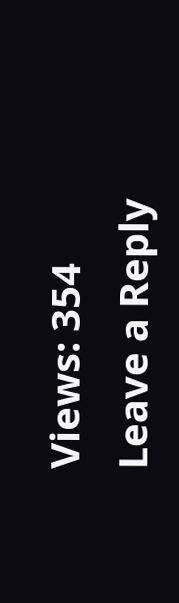Views: 354
Leave a Reply